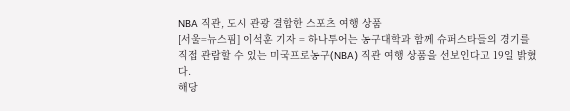NBA 직관, 도시 관광 결합한 스포츠 여행 상품
[서울=뉴스핌] 이석훈 기자 = 하나투어는 농구대학과 함께 슈퍼스타들의 경기를 직접 관람할 수 있는 미국프로농구(NBA) 직관 여행 상품을 선보인다고 19일 밝혔다.
해당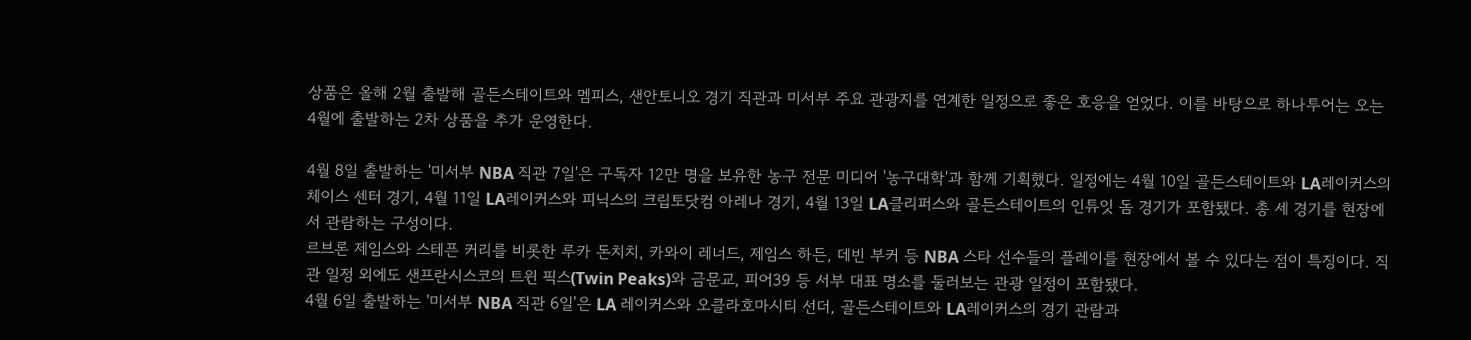상품은 올해 2월 출발해 골든스테이트와 멤피스, 샌안토니오 경기 직관과 미서부 주요 관광지를 연계한 일정으로 좋은 호응을 얻었다. 이를 바탕으로 하나투어는 오는 4월에 출발하는 2차 상품을 추가 운영한다.

4월 8일 출발하는 '미서부 NBA 직관 7일'은 구독자 12만 명을 보유한 농구 전문 미디어 '농구대학'과 함께 기획했다. 일정에는 4월 10일 골든스테이트와 LA레이커스의 체이스 센터 경기, 4월 11일 LA레이커스와 피닉스의 크립토닷컴 아레나 경기, 4월 13일 LA클리퍼스와 골든스테이트의 인튜잇 돔 경기가 포함됐다. 총 세 경기를 현장에서 관람하는 구성이다.
르브론 제임스와 스테픈 커리를 비롯한 루카 돈치치, 카와이 레너드, 제임스 하든, 데빈 부커 등 NBA 스타 선수들의 플레이를 현장에서 볼 수 있다는 점이 특징이다. 직관 일정 외에도 샌프란시스코의 트윈 픽스(Twin Peaks)와 금문교, 피어39 등 서부 대표 명소를 둘러보는 관광 일정이 포함됐다.
4월 6일 출발하는 '미서부 NBA 직관 6일'은 LA 레이커스와 오클라호마시티 선더, 골든스테이트와 LA레이커스의 경기 관람과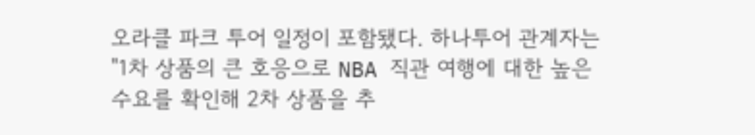오라클 파크 투어 일정이 포함됐다. 하나투어 관계자는 "1차 상품의 큰 호응으로 NBA 직관 여행에 대한 높은 수요를 확인해 2차 상품을 추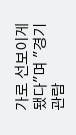가로 선보이게 됐다"며 "경기 관람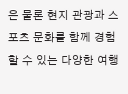은 물론 현지 관광과 스포츠 문화를 함께 경험할 수 있는 다양한 여행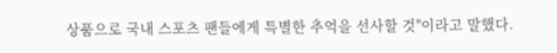상품으로 국내 스포츠 팬들에게 특별한 추억을 선사할 것"이라고 말했다.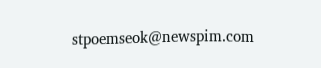stpoemseok@newspim.com